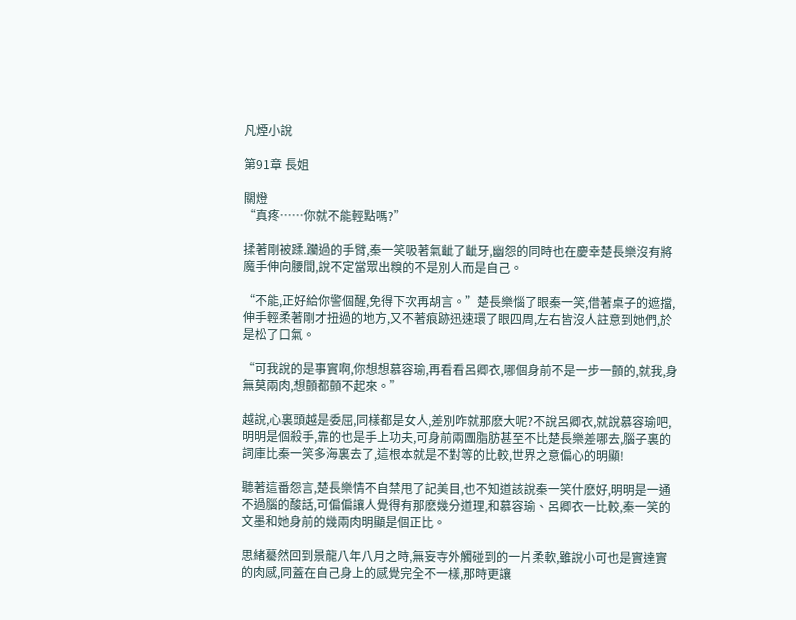凡煙小說

第91章 長姐

關燈
“真疼……你就不能輕點嗎?”

揉著剛被蹂.躪過的手臂,秦一笑吸著氣齜了齜牙,幽怨的同時也在慶幸楚長樂沒有將魔手伸向腰間,說不定當眾出糗的不是別人而是自己。

“不能,正好給你警個醒,免得下次再胡言。”楚長樂惱了眼秦一笑,借著桌子的遮擋,伸手輕柔著剛才扭過的地方,又不著痕跡迅速環了眼四周,左右皆沒人註意到她們,於是松了口氣。

“可我說的是事實啊,你想想慕容瑜,再看看呂卿衣,哪個身前不是一步一顫的,就我,身無莫兩肉,想顫都顫不起來。”

越說,心裏頭越是委屈,同樣都是女人,差別咋就那麽大呢?不說呂卿衣,就說慕容瑜吧,明明是個殺手,靠的也是手上功夫,可身前兩團脂肪甚至不比楚長樂差哪去,腦子裏的詞庫比秦一笑多海裏去了,這根本就是不對等的比較,世界之意偏心的明顯!

聽著這番怨言,楚長樂情不自禁甩了記美目,也不知道該說秦一笑什麽好,明明是一通不過腦的酸話,可偏偏讓人覺得有那麽幾分道理,和慕容瑜、呂卿衣一比較,秦一笑的文墨和她身前的幾兩肉明顯是個正比。

思緒驀然回到景龍八年八月之時,無妄寺外觸碰到的一片柔軟,雖說小可也是實達實的肉感,同蓋在自己身上的感覺完全不一樣,那時更讓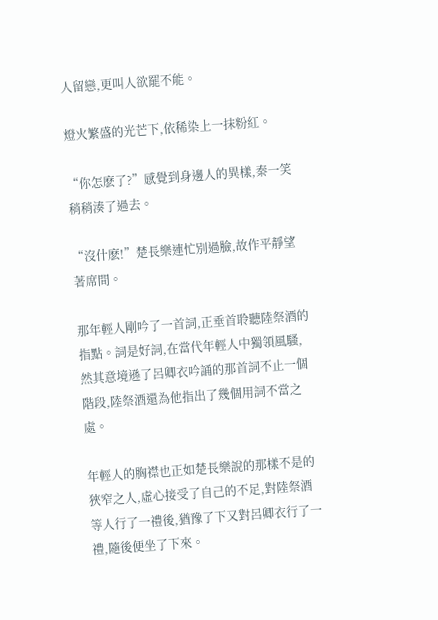人留戀,更叫人欲罷不能。

燈火繁盛的光芒下,依稀染上一抹粉紅。

“你怎麽了?”感覺到身邊人的異樣,秦一笑稍稍湊了過去。

“沒什麽!”楚長樂連忙別過臉,故作平靜望著席間。

那年輕人剛吟了一首詞,正垂首聆聽陸祭酒的指點。詞是好詞,在當代年輕人中獨領風騷,然其意境遜了呂卿衣吟誦的那首詞不止一個階段,陸祭酒還為他指出了幾個用詞不當之處。

年輕人的胸襟也正如楚長樂說的那樣不是的狹窄之人,虛心接受了自己的不足,對陸祭酒等人行了一禮後,猶豫了下又對呂卿衣行了一禮,隨後便坐了下來。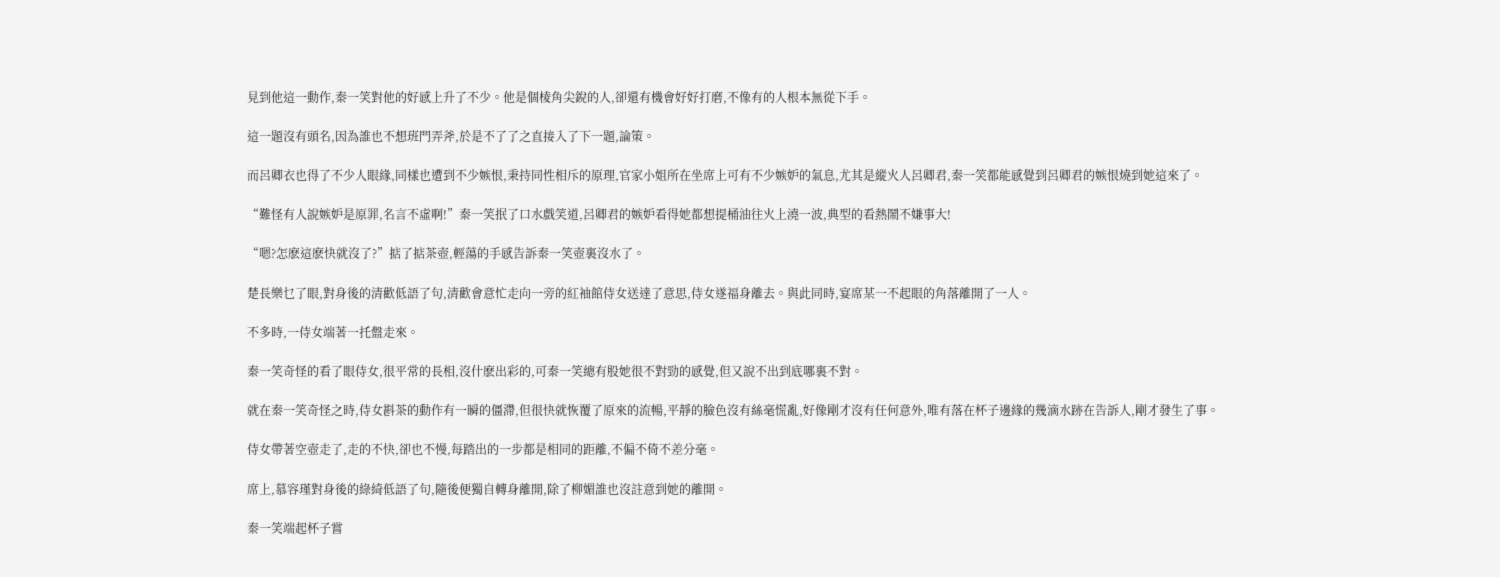見到他這一動作,秦一笑對他的好感上升了不少。他是個棱角尖銳的人,卻還有機會好好打磨,不像有的人根本無從下手。

這一題沒有頭名,因為誰也不想班門弄斧,於是不了了之直接入了下一題,論策。

而呂卿衣也得了不少人眼緣,同樣也遭到不少嫉恨,秉持同性相斥的原理,官家小姐所在坐席上可有不少嫉妒的氣息,尤其是縱火人呂卿君,秦一笑都能感覺到呂卿君的嫉恨燒到她這來了。

“難怪有人說嫉妒是原罪,名言不虛啊!”秦一笑抿了口水戲笑道,呂卿君的嫉妒看得她都想提桶油往火上澆一波,典型的看熱鬧不嫌事大!

“嗯?怎麽這麽快就沒了?”掂了掂茶壺,輕蕩的手感告訴秦一笑壺裏沒水了。

楚長樂乜了眼,對身後的清歡低語了句,清歡會意忙走向一旁的紅袖館侍女送達了意思,侍女遂福身離去。與此同時,宴席某一不起眼的角落離開了一人。

不多時,一侍女端著一托盤走來。

秦一笑奇怪的看了眼侍女,很平常的長相,沒什麽出彩的,可秦一笑總有股她很不對勁的感覺,但又說不出到底哪裏不對。

就在秦一笑奇怪之時,侍女斟茶的動作有一瞬的僵滯,但很快就恢覆了原來的流暢,平靜的臉色沒有絲毫慌亂,好像剛才沒有任何意外,唯有落在杯子邊緣的幾滴水跡在告訴人,剛才發生了事。

侍女帶著空壺走了,走的不快,卻也不慢,每踏出的一步都是相同的距離,不偏不倚不差分毫。

席上,慕容瑾對身後的綠綺低語了句,隨後便獨自轉身離開,除了柳媚誰也沒註意到她的離開。

秦一笑端起杯子嘗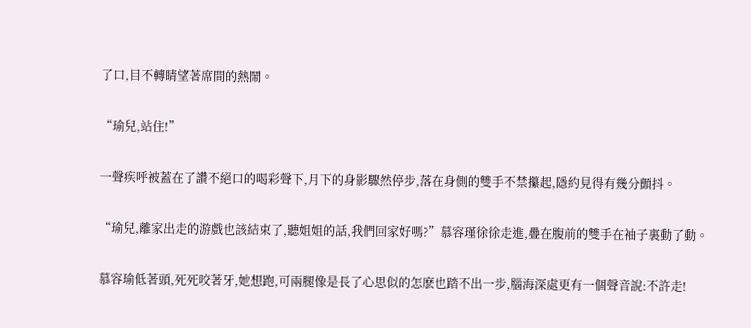了口,目不轉睛望著席間的熱鬧。

“瑜兒,站住!”

一聲疾呼被蓋在了讚不絕口的喝彩聲下,月下的身影驟然停步,落在身側的雙手不禁攥起,隱約見得有幾分顫抖。

“瑜兒,離家出走的游戲也該結束了,聽姐姐的話,我們回家好嗎?”慕容瑾徐徐走進,疊在腹前的雙手在袖子裏動了動。

慕容瑜低著頭,死死咬著牙,她想跑,可兩腿像是長了心思似的怎麽也踏不出一步,腦海深處更有一個聲音說:不許走!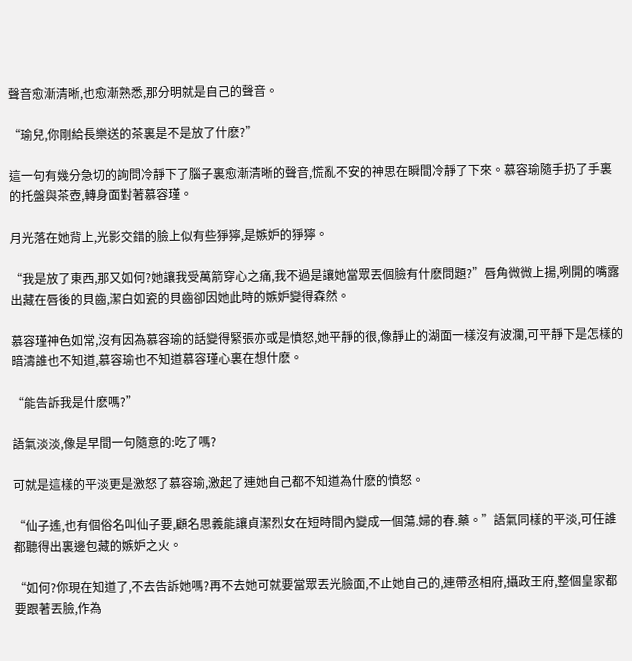聲音愈漸清晰,也愈漸熟悉,那分明就是自己的聲音。

“瑜兒,你剛給長樂送的茶裏是不是放了什麽?”

這一句有幾分急切的詢問冷靜下了腦子裏愈漸清晰的聲音,慌亂不安的神思在瞬間冷靜了下來。慕容瑜隨手扔了手裏的托盤與茶壺,轉身面對著慕容瑾。

月光落在她背上,光影交錯的臉上似有些猙獰,是嫉妒的猙獰。

“我是放了東西,那又如何?她讓我受萬箭穿心之痛,我不過是讓她當眾丟個臉有什麽問題?”唇角微微上揚,咧開的嘴露出藏在唇後的貝齒,潔白如瓷的貝齒卻因她此時的嫉妒變得森然。

慕容瑾神色如常,沒有因為慕容瑜的話變得緊張亦或是憤怒,她平靜的很,像靜止的湖面一樣沒有波瀾,可平靜下是怎樣的暗濤誰也不知道,慕容瑜也不知道慕容瑾心裏在想什麽。

“能告訴我是什麽嗎?”

語氣淡淡,像是早間一句隨意的:吃了嗎?

可就是這樣的平淡更是激怒了慕容瑜,激起了連她自己都不知道為什麽的憤怒。

“仙子遙,也有個俗名叫仙子要,顧名思義能讓貞潔烈女在短時間內變成一個蕩.婦的春.藥。”語氣同樣的平淡,可任誰都聽得出裏邊包藏的嫉妒之火。

“如何?你現在知道了,不去告訴她嗎?再不去她可就要當眾丟光臉面,不止她自己的,連帶丞相府,攝政王府,整個皇家都要跟著丟臉,作為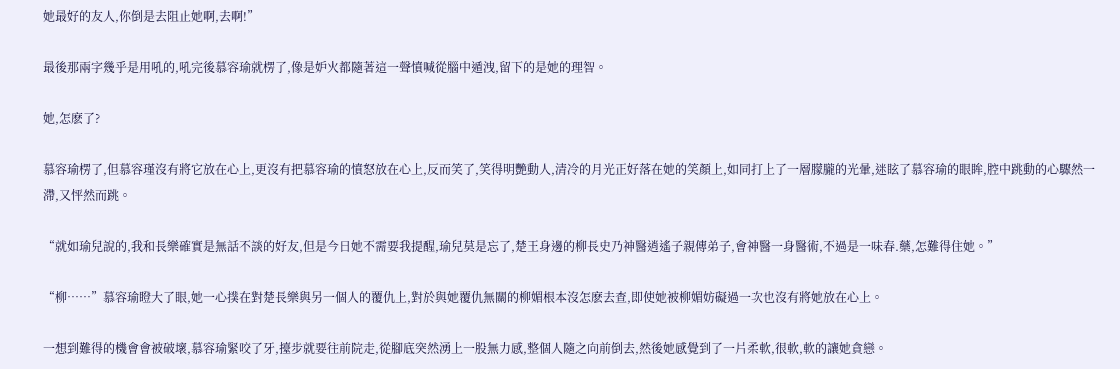她最好的友人,你倒是去阻止她啊,去啊!”

最後那兩字幾乎是用吼的,吼完後慕容瑜就楞了,像是妒火都隨著這一聲憤喊從腦中遁洩,留下的是她的理智。

她,怎麽了?

慕容瑜楞了,但慕容瑾沒有將它放在心上,更沒有把慕容瑜的憤怒放在心上,反而笑了,笑得明艷動人,清冷的月光正好落在她的笑顏上,如同打上了一層朦朧的光暈,迷眩了慕容瑜的眼眸,腔中跳動的心驟然一滯,又怦然而跳。

“就如瑜兒說的,我和長樂確實是無話不談的好友,但是今日她不需要我提醒,瑜兒莫是忘了,楚王身邊的柳長史乃神醫逍遙子親傳弟子,會神醫一身醫術,不過是一味春.藥,怎難得住她。”

“柳……”慕容瑜瞪大了眼,她一心撲在對楚長樂與另一個人的覆仇上,對於與她覆仇無關的柳媚根本沒怎麽去查,即使她被柳媚妨礙過一次也沒有將她放在心上。

一想到難得的機會會被破壞,慕容瑜緊咬了牙,擡步就要往前院走,從腳底突然湧上一股無力感,整個人隨之向前倒去,然後她感覺到了一片柔軟,很軟,軟的讓她貪戀。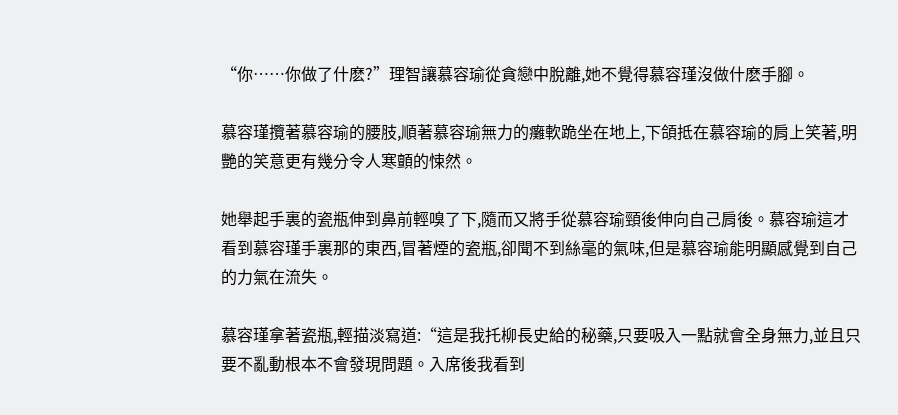“你……你做了什麽?”理智讓慕容瑜從貪戀中脫離,她不覺得慕容瑾沒做什麽手腳。

慕容瑾攬著慕容瑜的腰肢,順著慕容瑜無力的癱軟跪坐在地上,下頜抵在慕容瑜的肩上笑著,明艷的笑意更有幾分令人寒顫的悚然。

她舉起手裏的瓷瓶伸到鼻前輕嗅了下,隨而又將手從慕容瑜頸後伸向自己肩後。慕容瑜這才看到慕容瑾手裏那的東西,冒著煙的瓷瓶,卻聞不到絲毫的氣味,但是慕容瑜能明顯感覺到自己的力氣在流失。

慕容瑾拿著瓷瓶,輕描淡寫道:“這是我托柳長史給的秘藥,只要吸入一點就會全身無力,並且只要不亂動根本不會發現問題。入席後我看到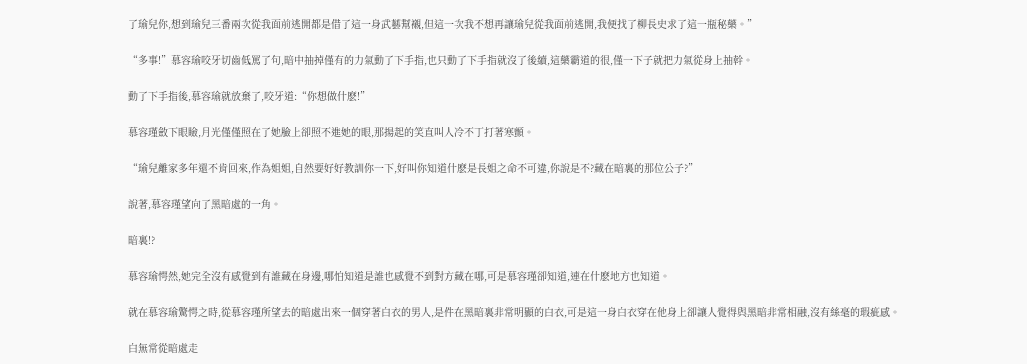了瑜兒你,想到瑜兒三番兩次從我面前逃開都是借了這一身武藝幫襯,但這一次我不想再讓瑜兒從我面前逃開,我便找了柳長史求了這一瓶秘藥。”

“多事!”慕容瑜咬牙切齒低罵了句,暗中抽掉僅有的力氣動了下手指,也只動了下手指就沒了後續,這藥霸道的很,僅一下子就把力氣從身上抽幹。

動了下手指後,慕容瑜就放棄了,咬牙道:“你想做什麽!”

慕容瑾斂下眼瞼,月光僅僅照在了她臉上卻照不進她的眼,那揚起的笑直叫人冷不丁打著寒顫。

“瑜兒離家多年還不肯回來,作為姐姐,自然要好好教訓你一下,好叫你知道什麽是長姐之命不可違,你說是不?藏在暗裏的那位公子?”

說著,慕容瑾望向了黑暗處的一角。

暗裏!?

慕容瑜愕然,她完全沒有感覺到有誰藏在身邊,哪怕知道是誰也感覺不到對方藏在哪,可是慕容瑾卻知道,連在什麽地方也知道。

就在慕容瑜驚愕之時,從慕容瑾所望去的暗處出來一個穿著白衣的男人,是件在黑暗裏非常明顯的白衣,可是這一身白衣穿在他身上卻讓人覺得與黑暗非常相融,沒有絲毫的瑕疵感。

白無常從暗處走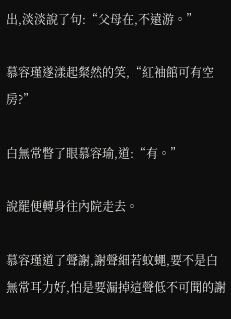出,淡淡說了句:“父母在,不遠游。”

慕容瑾遂漾起粲然的笑,“紅袖館可有空房?”

白無常瞥了眼慕容瑜,道:“有。”

說罷便轉身往內院走去。

慕容瑾道了聲謝,謝聲細若蚊蠅,要不是白無常耳力好,怕是要漏掉這聲低不可聞的謝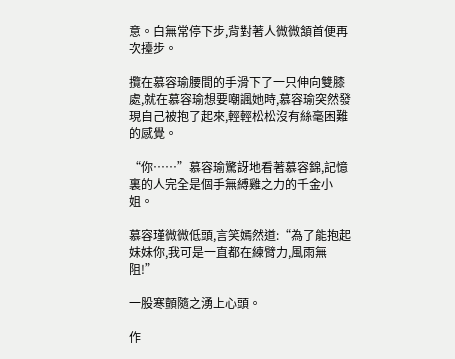意。白無常停下步,背對著人微微頷首便再次擡步。

攬在慕容瑜腰間的手滑下了一只伸向雙膝處,就在慕容瑜想要嘲諷她時,慕容瑜突然發現自己被抱了起來,輕輕松松沒有絲毫困難的感覺。

“你……”慕容瑜驚訝地看著慕容錦,記憶裏的人完全是個手無縛雞之力的千金小姐。

慕容瑾微微低頭,言笑嫣然道:“為了能抱起妹妹你,我可是一直都在練臂力,風雨無阻!”

一股寒顫隨之湧上心頭。

作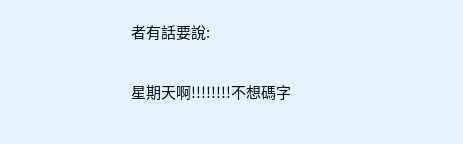者有話要說:

星期天啊!!!!!!!!不想碼字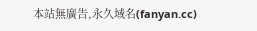本站無廣告,永久域名(fanyan.cc)